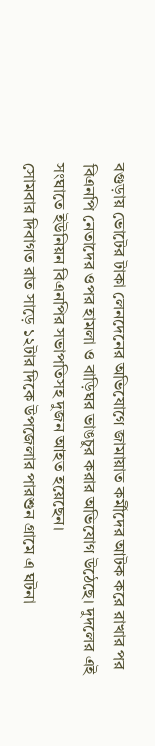বগুড়ায় ভোটের টাকা লেনদেনের অভিযোগে জামায়াত কর্মীদের আটক করে রাখার পর বিএনপি নেতাদের ওপর হামলা ও বাড়িঘর ভাঙচুর করার অভিযোগ উঠেছে। দুদলের এই সংঘাতে ইউনিয়ন বিএনপির সভাপতিসহ দুজন আহত হয়েছেন।
সোমবার দিবাগত রাত সাড়ে ১২টার দিকে উপজেলার পারশুন গ্রামে এ ঘটনা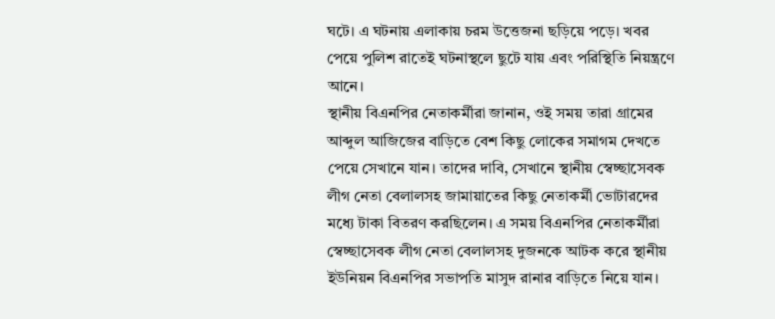ঘটে। এ ঘটনায় এলাকায় চরম উত্তেজনা ছড়িয়ে পড়ে। খবর পেয়ে পুলিশ রাতেই ঘটনাস্থলে ছুটে যায় এবং পরিস্থিতি নিয়ন্ত্রণে আনে।
স্থানীয় বিএনপির নেতাকর্মীরা জানান, ওই সময় তারা গ্রামের আব্দুল আজিজের বাড়িতে বেশ কিছু লোকের সমাগম দেখতে পেয়ে সেখানে যান। তাদের দাবি, সেখানে স্থানীয় স্বেচ্ছাসেবক লীগ নেতা বেলালসহ জামায়াতের কিছু নেতাকর্মী ভোটারদের মধ্যে টাকা বিতরণ করছিলেন। এ সময় বিএনপির নেতাকর্মীরা স্বেচ্ছাসেবক লীগ নেতা বেলালসহ দুজনকে আটক করে স্থানীয় ইউনিয়ন বিএনপির সভাপতি মাসুদ রানার বাড়িতে নিয়ে যান।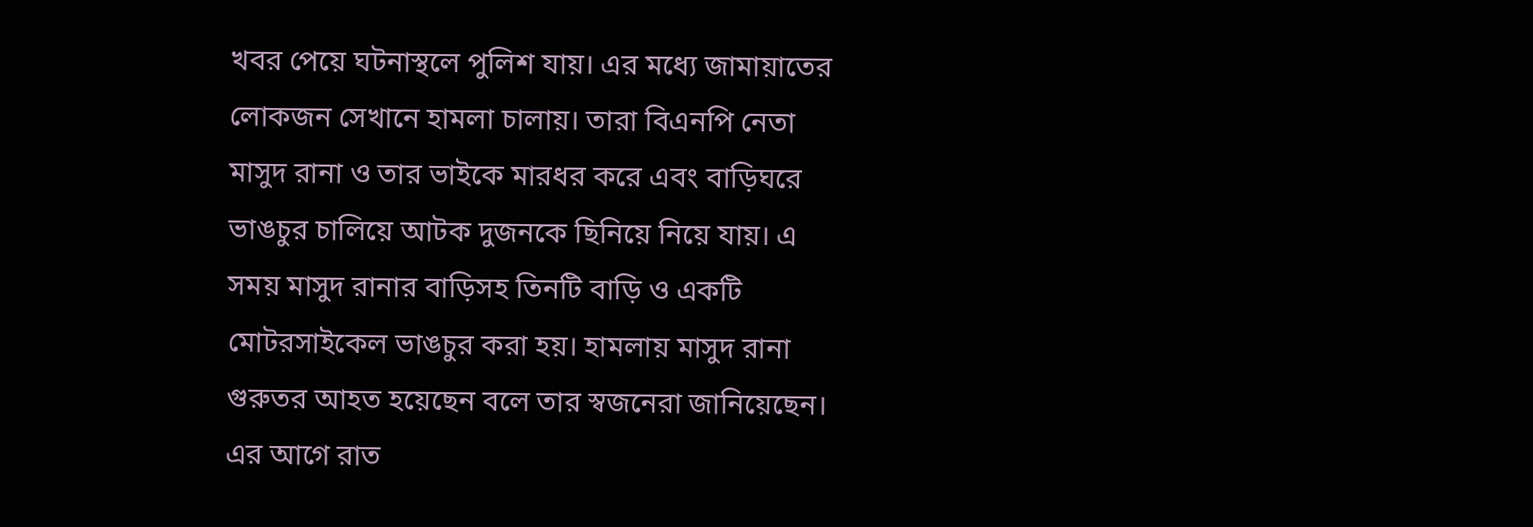খবর পেয়ে ঘটনাস্থলে পুলিশ যায়। এর মধ্যে জামায়াতের লোকজন সেখানে হামলা চালায়। তারা বিএনপি নেতা মাসুদ রানা ও তার ভাইকে মারধর করে এবং বাড়িঘরে ভাঙচুর চালিয়ে আটক দুজনকে ছিনিয়ে নিয়ে যায়। এ সময় মাসুদ রানার বাড়িসহ তিনটি বাড়ি ও একটি মোটরসাইকেল ভাঙচুর করা হয়। হামলায় মাসুদ রানা গুরুতর আহত হয়েছেন বলে তার স্বজনেরা জানিয়েছেন।
এর আগে রাত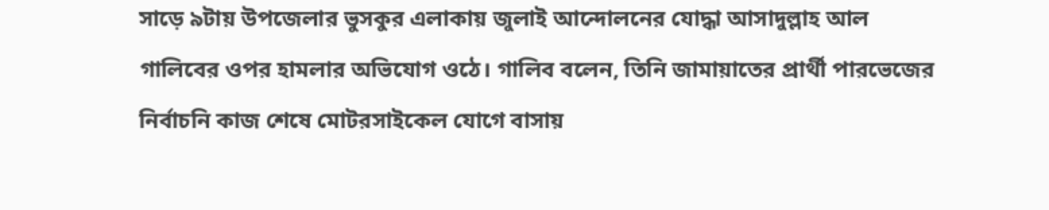সাড়ে ৯টায় উপজেলার ভুসকুর এলাকায় জুলাই আন্দোলনের যোদ্ধা আসাদুল্লাহ আল গালিবের ওপর হামলার অভিযোগ ওঠে। গালিব বলেন, তিনি জামায়াতের প্রার্থী পারভেজের নির্বাচনি কাজ শেষে মোটরসাইকেল যোগে বাসায়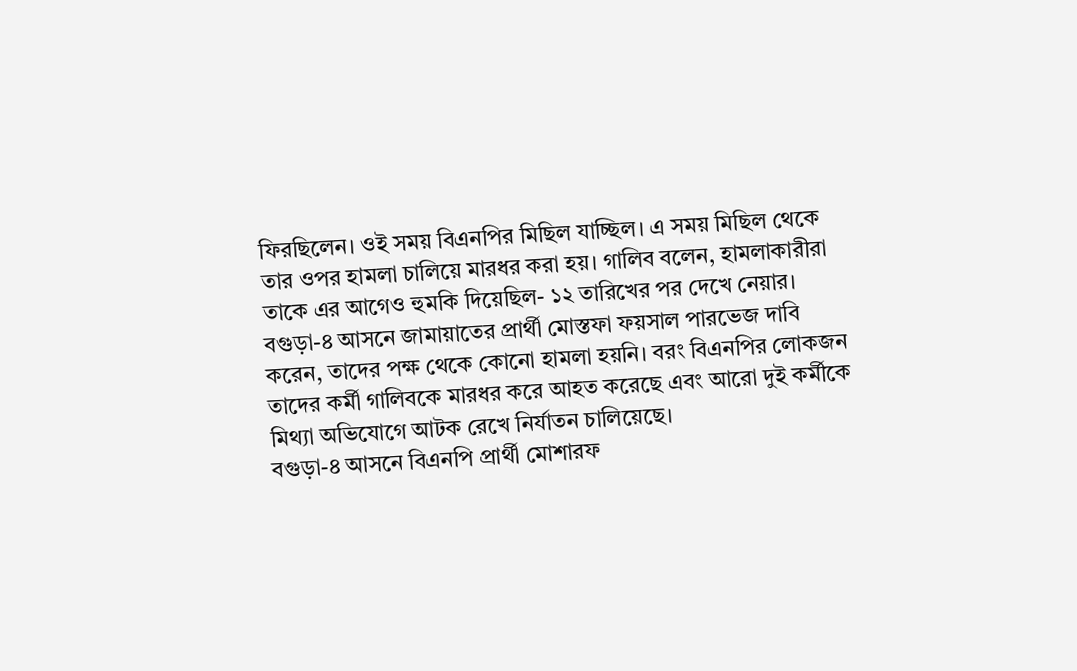ফিরছিলেন। ওই সময় বিএনপির মিছিল যাচ্ছিল। এ সময় মিছিল থেকে তার ওপর হামলা চালিয়ে মারধর করা হয়। গালিব বলেন, হামলাকারীরা তাকে এর আগেও হুমকি দিয়েছিল- ১২ তারিখের পর দেখে নেয়ার।
বগুড়া-৪ আসনে জামায়াতের প্রার্থী মোস্তফা ফয়সাল পারভেজ দাবি করেন, তাদের পক্ষ থেকে কোনো হামলা হয়নি। বরং বিএনপির লোকজন তাদের কর্মী গালিবকে মারধর করে আহত করেছে এবং আরো দুই কর্মীকে মিথ্যা অভিযোগে আটক রেখে নির্যাতন চালিয়েছে।
বগুড়া-৪ আসনে বিএনপি প্রার্থী মোশারফ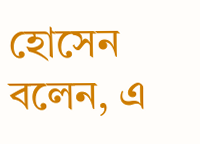হোসেন বলেন, এ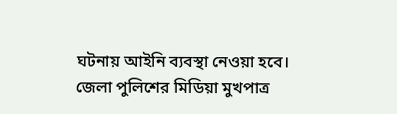ঘটনায় আইনি ব্যবস্থা নেওয়া হবে।
জেলা পুলিশের মিডিয়া মুখপাত্র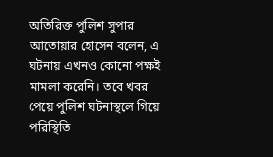অতিরিক্ত পুলিশ সুপার আতোয়ার হোসেন বলেন, এ ঘটনায় এখনও কোনো পক্ষই মামলা করেনি। তবে খবর পেয়ে পুলিশ ঘটনাস্থলে গিয়ে পরিস্থিতি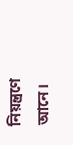নিয়ন্ত্রণে আনে।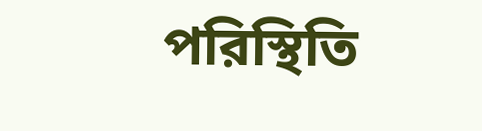পরিস্থিতি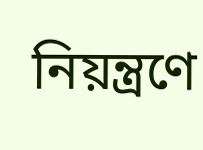নিয়ন্ত্রণে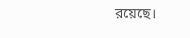রয়েছে।